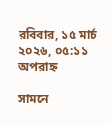রবিবার, ১৫ মার্চ ২০২৬, ০৫:১১ অপরাহ্ন

সামনে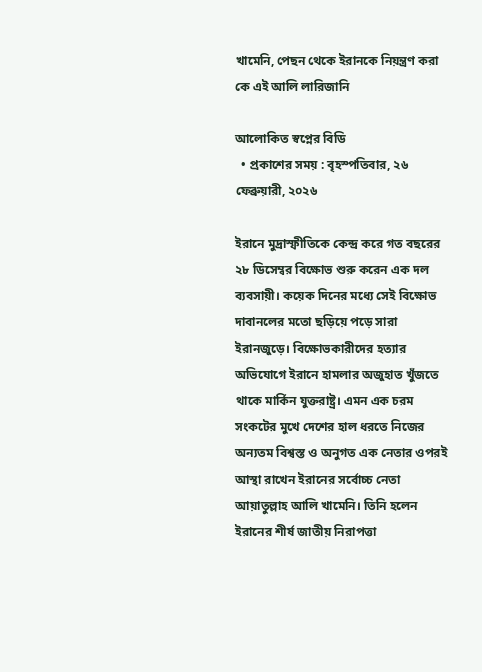খামেনি, পেছন থেকে ইরানকে নিয়ন্ত্রণ করা কে এই আলি লারিজানি

আলোকিত স্বপ্নের বিডি
  • প্রকাশের সময় : বৃহস্পতিবার, ২৬ ফেব্রুয়ারী, ২০২৬

ইরানে মুদ্রাস্ফীতিকে কেন্দ্র করে গত বছরের ২৮ ডিসেম্বর বিক্ষোভ শুরু করেন এক দল ব্যবসায়ী। কয়েক দিনের মধ্যে সেই বিক্ষোভ দাবানলের মতো ছড়িয়ে পড়ে সারা ইরানজুড়ে। বিক্ষোভকারীদের হত্যার অভিযোগে ইরানে হামলার অজুহাত খুঁজতে থাকে মার্কিন যুক্তরাষ্ট্র। এমন এক চরম সংকটের মুখে দেশের হাল ধরতে নিজের অন্যতম বিশ্বস্ত ও অনুগত এক নেতার ওপরই আস্থা রাখেন ইরানের সর্বোচ্চ নেতা আয়াতুল্লাহ আলি খামেনি। তিনি হলেন ইরানের শীর্ষ জাতীয় নিরাপত্তা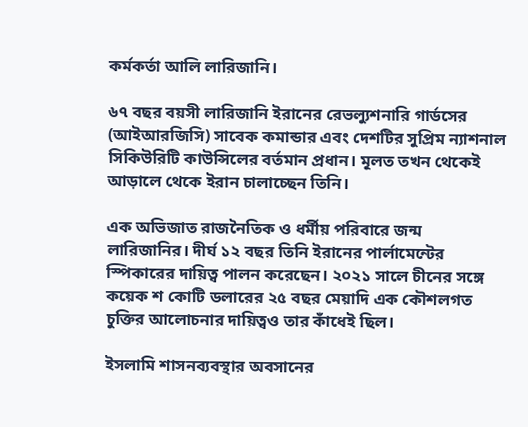কর্মকর্তা আলি লারিজানি।

৬৭ বছর বয়সী লারিজানি ইরানের রেভল্যুশনারি গার্ডসের (আইআরজিসি) সাবেক কমান্ডার এবং দেশটির সুপ্রিম ন্যাশনাল সিকিউরিটি কাউন্সিলের বর্তমান প্রধান। মূলত তখন থেকেই আড়ালে থেকে ইরান চালাচ্ছেন তিনি।

এক অভিজাত রাজনৈতিক ও ধর্মীয় পরিবারে জন্ম লারিজানির। দীর্ঘ ১২ বছর তিনি ইরানের পার্লামেন্টের স্পিকারের দায়িত্ব পালন করেছেন। ২০২১ সালে চীনের সঙ্গে কয়েক শ কোটি ডলারের ২৫ বছর মেয়াদি এক কৌশলগত চুক্তির আলোচনার দায়িত্বও তার কাঁধেই ছিল।

ইসলামি শাসনব্যবস্থার অবসানের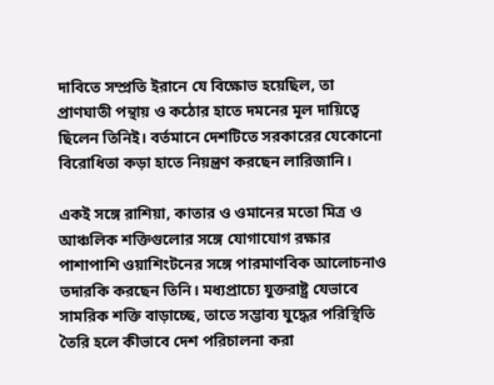দাবিতে সম্প্রতি ইরানে যে বিক্ষোভ হয়েছিল, তা প্রাণঘাতী পন্থায় ও কঠোর হাতে দমনের মূল দায়িত্বে ছিলেন তিনিই। বর্তমানে দেশটিতে সরকারের যেকোনো বিরোধিতা কড়া হাতে নিয়ন্ত্রণ করছেন লারিজানি।

একই সঙ্গে রাশিয়া, কাতার ও ওমানের মতো মিত্র ও আঞ্চলিক শক্তিগুলোর সঙ্গে যোগাযোগ রক্ষার পাশাপাশি ওয়াশিংটনের সঙ্গে পারমাণবিক আলোচনাও তদারকি করছেন তিনি। মধ্যপ্রাচ্যে যুক্তরাষ্ট্র যেভাবে সামরিক শক্তি বাড়াচ্ছে, তাতে সম্ভাব্য যুদ্ধের পরিস্থিতি তৈরি হলে কীভাবে দেশ পরিচালনা করা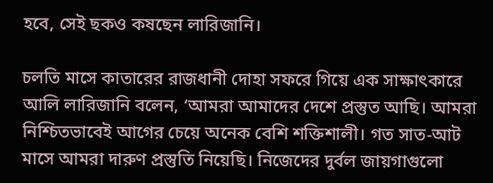হবে, সেই ছকও কষছেন লারিজানি।

চলতি মাসে কাতারের রাজধানী দোহা সফরে গিয়ে এক সাক্ষাৎকারে আলি লারিজানি বলেন, ‘আমরা আমাদের দেশে প্রস্তুত আছি। আমরা নিশ্চিতভাবেই আগের চেয়ে অনেক বেশি শক্তিশালী। গত সাত-আট মাসে আমরা দারুণ প্রস্তুতি নিয়েছি। নিজেদের দুর্বল জায়গাগুলো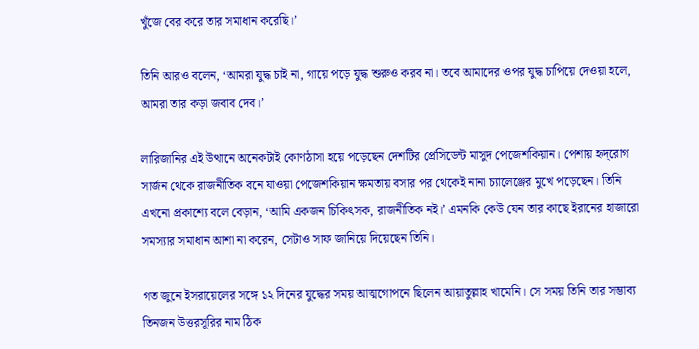খুঁজে বের করে তার সমাধান করেছি।’

তিনি আরও বলেন, ‘আমরা যুদ্ধ চাই না, গায়ে পড়ে যুদ্ধ শুরুও করব না। তবে আমাদের ওপর যুদ্ধ চাপিয়ে দেওয়া হলে, আমরা তার কড়া জবাব দেব।’

লারিজানির এই উত্থানে অনেকটাই কোণঠাসা হয়ে পড়েছেন দেশটির প্রেসিডেন্ট মাসুদ পেজেশকিয়ান। পেশায় হৃদ্‌রোগ সার্জন থেকে রাজনীতিক বনে যাওয়া পেজেশকিয়ান ক্ষমতায় বসার পর থেকেই নানা চ্যালেঞ্জের মুখে পড়েছেন। তিনি এখনো প্রকাশ্যে বলে বেড়ান, ‘আমি একজন চিকিৎসক, রাজনীতিক নই।’ এমনকি কেউ যেন তার কাছে ইরানের হাজারো সমস্যার সমাধান আশা না করেন, সেটাও সাফ জানিয়ে দিয়েছেন তিনি।

গত জুনে ইসরায়েলের সঙ্গে ১২ দিনের যুদ্ধের সময় আত্মগোপনে ছিলেন আয়াতুল্লাহ খামেনি। সে সময় তিনি তার সম্ভাব্য তিনজন উত্তরসূরির নাম ঠিক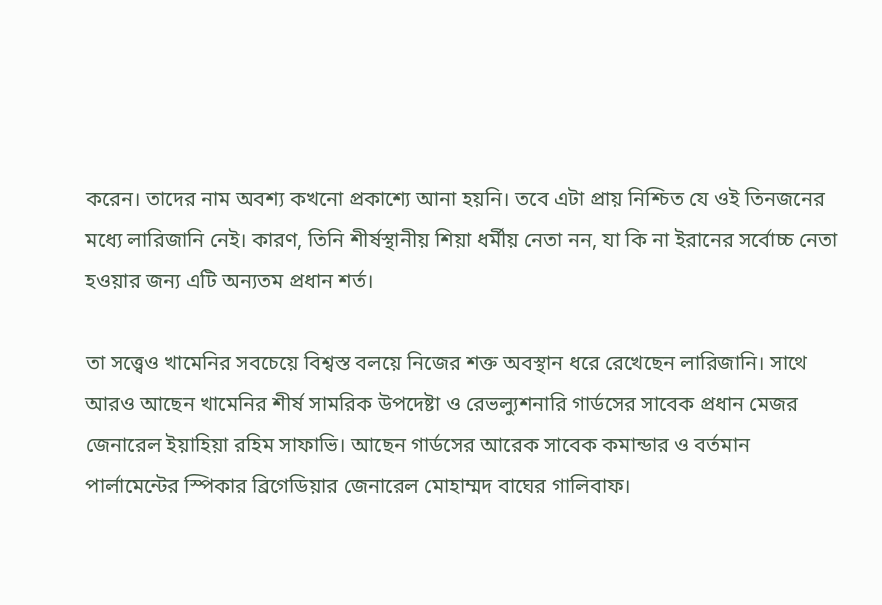করেন। তাদের নাম অবশ্য কখনো প্রকাশ্যে আনা হয়নি। তবে এটা প্রায় নিশ্চিত যে ওই তিনজনের মধ্যে লারিজানি নেই। কারণ, তিনি শীর্ষস্থানীয় শিয়া ধর্মীয় নেতা নন, যা কি না ইরানের সর্বোচ্চ নেতা হওয়ার জন্য এটি অন্যতম প্রধান শর্ত।

তা সত্ত্বেও খামেনির সবচেয়ে বিশ্বস্ত বলয়ে নিজের শক্ত অবস্থান ধরে রেখেছেন লারিজানি। সাথে আরও আছেন খামেনির শীর্ষ সামরিক উপদেষ্টা ও রেভল্যুশনারি গার্ডসের সাবেক প্রধান মেজর জেনারেল ইয়াহিয়া রহিম সাফাভি। আছেন গার্ডসের আরেক সাবেক কমান্ডার ও বর্তমান পার্লামেন্টের স্পিকার ব্রিগেডিয়ার জেনারেল মোহাম্মদ বাঘের গালিবাফ।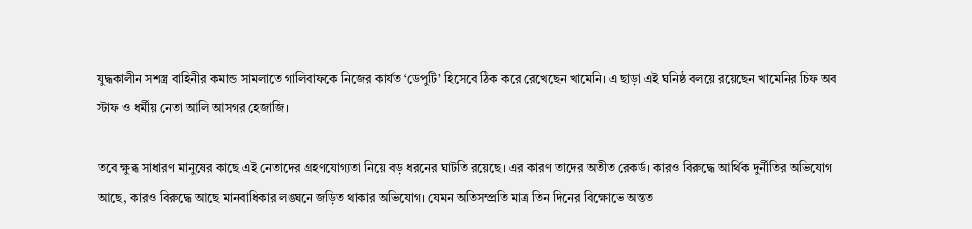যুদ্ধকালীন সশস্ত্র বাহিনীর কমান্ড সামলাতে গালিবাফকে নিজের কার্যত ‘ডেপুটি’ হিসেবে ঠিক করে রেখেছেন খামেনি। এ ছাড়া এই ঘনিষ্ঠ বলয়ে রয়েছেন খামেনির চিফ অব স্টাফ ও ধর্মীয় নেতা আলি আসগর হেজাজি।

তবে ক্ষুব্ধ সাধারণ মানুষের কাছে এই নেতাদের গ্রহণযোগ্যতা নিয়ে বড় ধরনের ঘাটতি রয়েছে। এর কারণ তাদের অতীত রেকর্ড। কারও বিরুদ্ধে আর্থিক দুর্নীতির অভিযোগ আছে, কারও বিরুদ্ধে আছে মানবাধিকার লঙ্ঘনে জড়িত থাকার অভিযোগ। যেমন অতিসম্প্রতি মাত্র তিন দিনের বিক্ষোভে অন্তত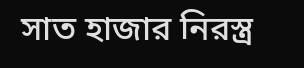সাত হাজার নিরস্ত্র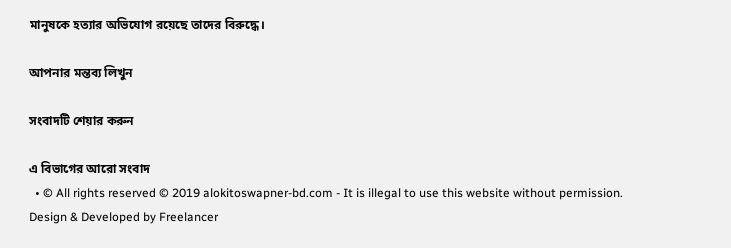মানুষকে হত্যার অভিযোগ রয়েছে তাদের বিরুদ্ধে।

আপনার মন্তব্য লিখুন

সংবাদটি শেয়ার করুন

এ বিভাগের আরো সংবাদ
  • © All rights reserved © 2019 alokitoswapner-bd.com - It is illegal to use this website without permission.
Design & Developed by Freelancer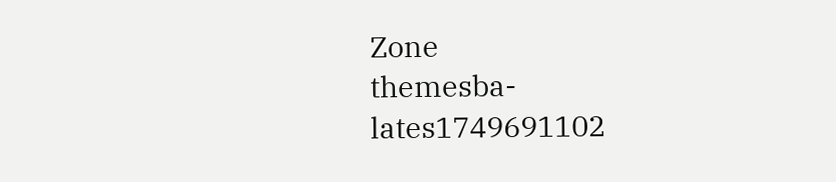Zone
themesba-lates1749691102